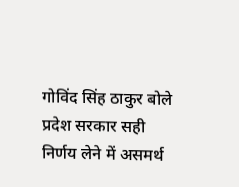गोविंद सिंह ठाकुर बोले प्रदेश सरकार सही निर्णय लेने में असमर्थ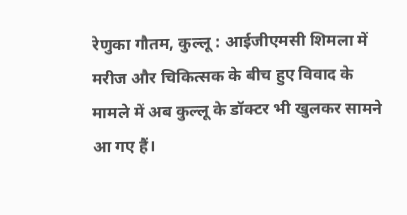रेणुका गौतम, कुल्लू : आईजीएमसी शिमला में मरीज और चिकित्सक के बीच हुए विवाद के मामले में अब कुल्लू के डॉक्टर भी खुलकर सामने आ गए हैं।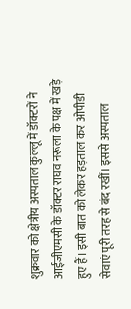शुक्रवार को क्षेत्रीय अस्पताल कुल्लू में डॉक्टरों ने आईजीएमसी के डॉक्टर राघव नरूला के पक्ष में खड़े हुए हैं। इसी बात को लेकर हड़ताल कर ओपीडी सेवाएं पूरी तरह से बंद रखीं। इससे अस्पताल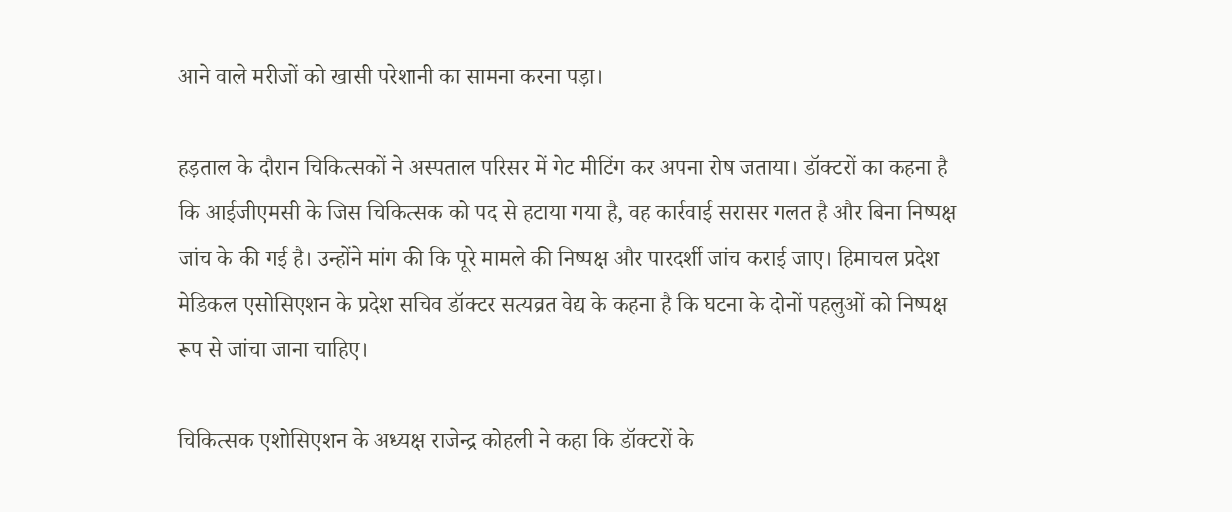आने वाले मरीजों को खासी परेशानी का सामना करना पड़ा।

हड़ताल के दौरान चिकित्सकों ने अस्पताल परिसर में गेट मीटिंग कर अपना रोष जताया। डॉक्टरों का कहना है कि आईजीएमसी के जिस चिकित्सक को पद से हटाया गया है, वह कार्रवाई सरासर गलत है और बिना निष्पक्ष जांच के की गई है। उन्होंने मांग की कि पूरे मामले की निष्पक्ष और पारदर्शी जांच कराई जाए। हिमाचल प्रदेश मेडिकल एसोसिएशन के प्रदेश सचिव डॉक्टर सत्यव्रत वेद्य के कहना है कि घटना के दोनों पहलुओं को निष्पक्ष रूप से जांचा जाना चाहिए।

चिकित्सक एशोसिएशन के अध्यक्ष राजेन्द्र कोहली ने कहा कि डॉक्टरों के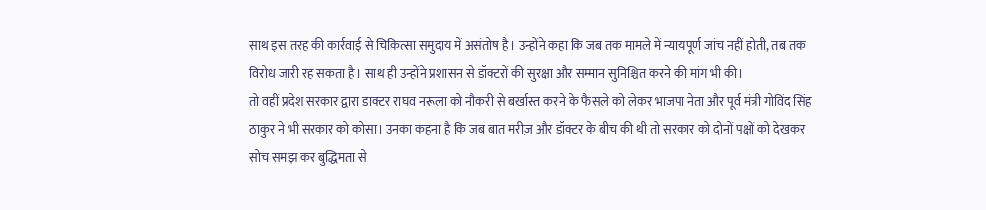साथ इस तरह की कार्रवाई से चिकित्सा समुदाय में असंतोष है। उन्होंने कहा कि जब तक मामले में न्यायपूर्ण जांच नहीं होती, तब तक विरोध जारी रह सकता है। साथ ही उन्होंने प्रशासन से डॉक्टरों की सुरक्षा और सम्मान सुनिश्चित करने की मांग भी की।
तो वहीं प्रदेश सरकार द्वारा डाक्टर राघव नरूला को नौकरी से बर्खास्त करने के फैसले को लेकर भाजपा नेता और पूर्व मंत्री गोविंद सिंह ठाकुर ने भी सरकार को कोसा। उनका कहना है कि जब बात मरीज़ और डॉक्टर के बीच की थी तो सरकार को दोनों पक्षों को देखकर सोच समझ कर बुद्धिमता से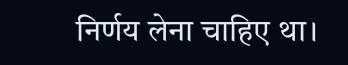निर्णय लेना चाहिए था।